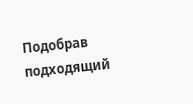Подобрав подходящий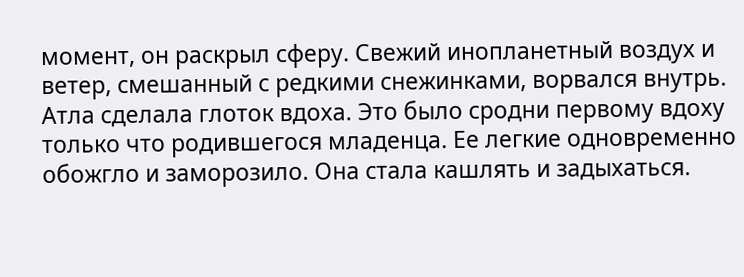момент, он раскрыл сферу. Свежий инопланетный воздух и ветер, смешанный с редкими снежинками, ворвался внутрь. Атла сделала глоток вдоха. Это было сродни первому вдоху только что родившегося младенца. Ее легкие одновременно обожгло и заморозило. Она стала кашлять и задыхаться.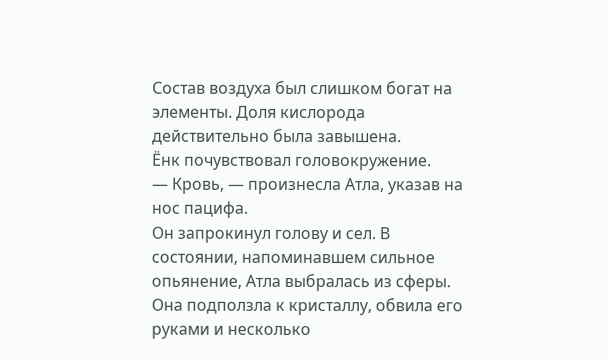Состав воздуха был слишком богат на элементы. Доля кислорода действительно была завышена.
Ёнк почувствовал головокружение.
— Кровь, — произнесла Атла, указав на нос пацифа.
Он запрокинул голову и сел. В состоянии, напоминавшем сильное опьянение, Атла выбралась из сферы. Она подползла к кристаллу, обвила его руками и несколько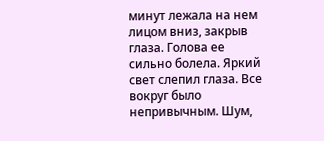минут лежала на нем лицом вниз, закрыв глаза. Голова ее сильно болела. Яркий свет слепил глаза. Все вокруг было непривычным. Шум,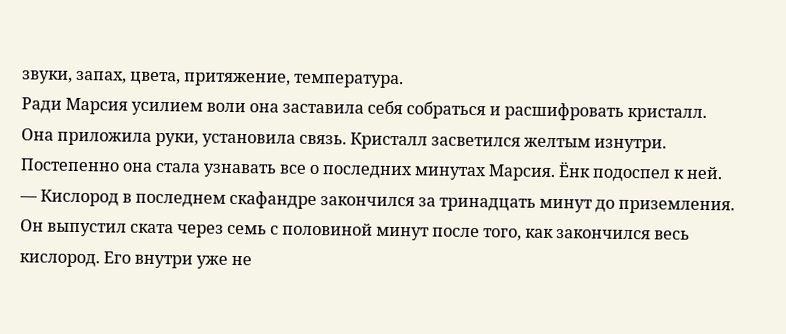звуки, запах, цвета, притяжение, температура.
Ради Марсия усилием воли она заставила себя собраться и расшифровать кристалл. Она приложила руки, установила связь. Кристалл засветился желтым изнутри. Постепенно она стала узнавать все о последних минутах Марсия. Ёнк подоспел к ней.
— Кислород в последнем скафандре закончился за тринадцать минут до приземления. Он выпустил ската через семь с половиной минут после того, как закончился весь кислород. Его внутри уже не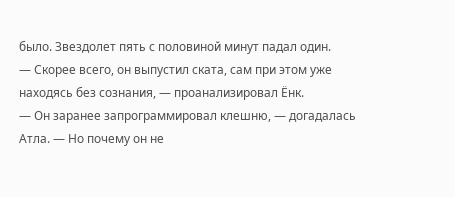было. Звездолет пять с половиной минут падал один.
— Скорее всего, он выпустил ската, сам при этом уже находясь без сознания, — проанализировал Ёнк.
— Он заранее запрограммировал клешню, — догадалась Атла. — Но почему он не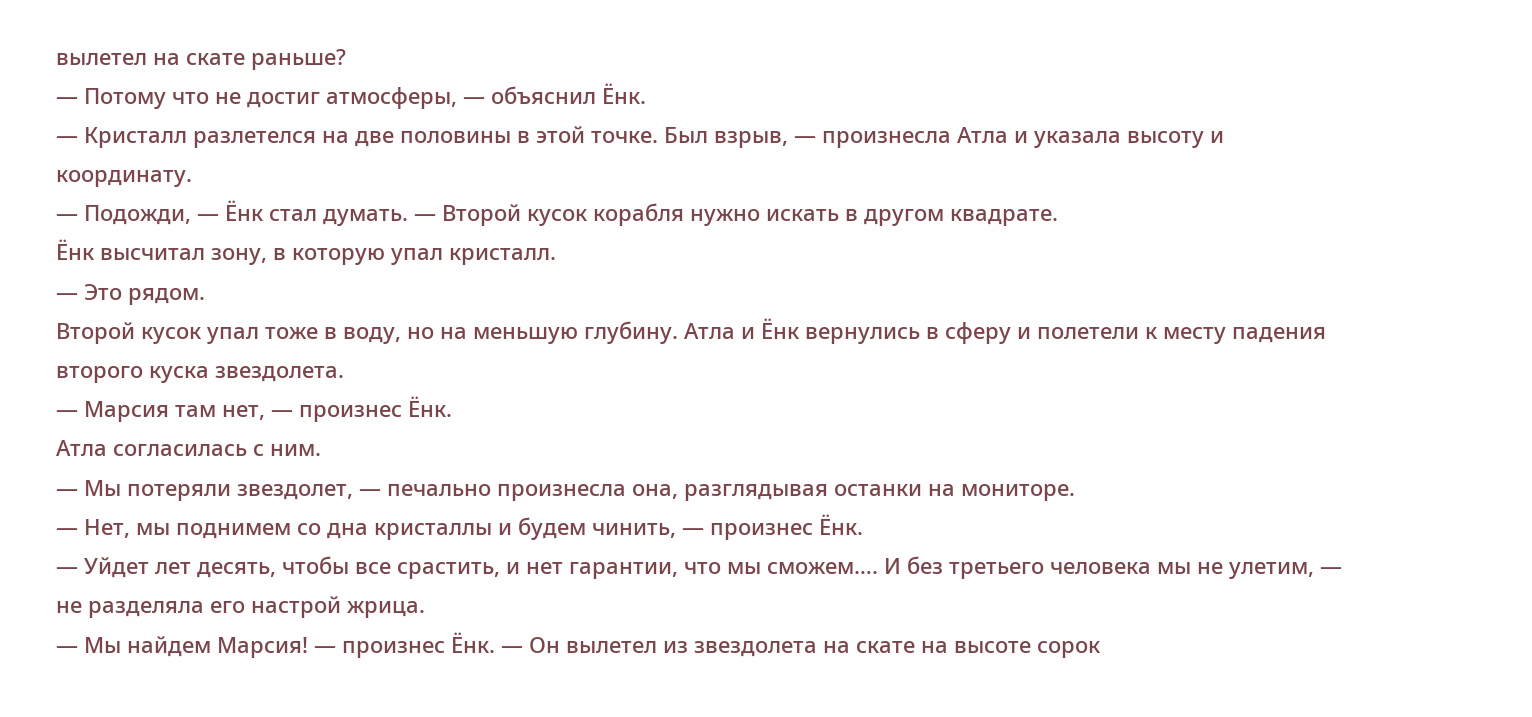вылетел на скате раньше?
— Потому что не достиг атмосферы, — объяснил Ёнк.
— Кристалл разлетелся на две половины в этой точке. Был взрыв, — произнесла Атла и указала высоту и координату.
— Подожди, — Ёнк стал думать. — Второй кусок корабля нужно искать в другом квадрате.
Ёнк высчитал зону, в которую упал кристалл.
— Это рядом.
Второй кусок упал тоже в воду, но на меньшую глубину. Атла и Ёнк вернулись в сферу и полетели к месту падения второго куска звездолета.
— Марсия там нет, — произнес Ёнк.
Атла согласилась с ним.
— Мы потеряли звездолет, — печально произнесла она, разглядывая останки на мониторе.
— Нет, мы поднимем со дна кристаллы и будем чинить, — произнес Ёнк.
— Уйдет лет десять, чтобы все срастить, и нет гарантии, что мы сможем…. И без третьего человека мы не улетим, — не разделяла его настрой жрица.
— Мы найдем Марсия! — произнес Ёнк. — Он вылетел из звездолета на скате на высоте сорок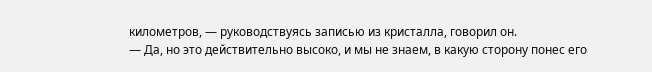километров, — руководствуясь записью из кристалла, говорил он.
— Да, но это действительно высоко, и мы не знаем, в какую сторону понес его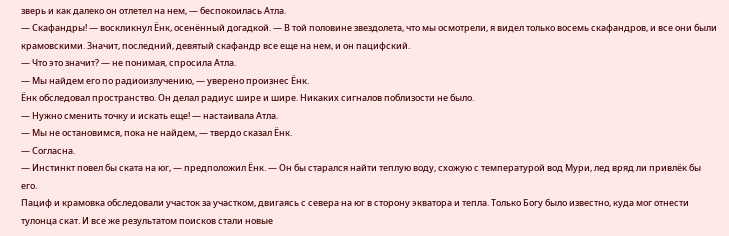зверь и как далеко он отлетел на нем, — беспокоилась Атла.
— Скафандры! — воскликнул Ёнк, осенённый догадкой. — В той половине звездолета, что мы осмотрели, я видел только восемь скафандров, и все они были крамовскими. Значит, последний, девятый скафандр все еще на нем, и он пацифский.
— Что это значит? — не понимая, спросила Атла.
— Мы найдем его по радиоизлучению, — уверено произнес Ёнк.
Ёнк обследовал пространство. Он делал радиус шире и шире. Никаких сигналов поблизости не было.
— Нужно сменить точку и искать еще! — настаивала Атла.
— Мы не остановимся, пока не найдем, — твердо сказал Ёнк.
— Согласна.
— Инстинкт повел бы ската на юг, — предположил Ёнк. — Он бы старался найти теплую воду, схожую с температурой вод Мури, лед вряд ли привлёк бы его.
Пациф и крамовка обследовали участок за участком, двигаясь с севера на юг в сторону экватора и тепла. Только Богу было известно, куда мог отнести тулонца скат. И все же результатом поисков стали новые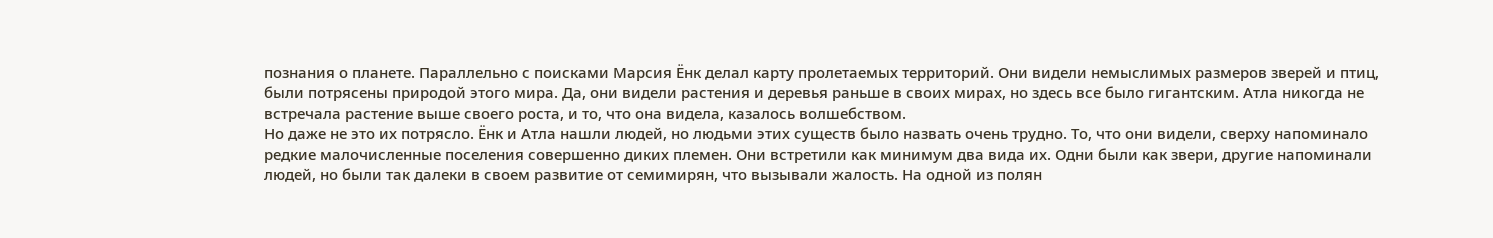познания о планете. Параллельно с поисками Марсия Ёнк делал карту пролетаемых территорий. Они видели немыслимых размеров зверей и птиц, были потрясены природой этого мира. Да, они видели растения и деревья раньше в своих мирах, но здесь все было гигантским. Атла никогда не встречала растение выше своего роста, и то, что она видела, казалось волшебством.
Но даже не это их потрясло. Ёнк и Атла нашли людей, но людьми этих существ было назвать очень трудно. То, что они видели, сверху напоминало редкие малочисленные поселения совершенно диких племен. Они встретили как минимум два вида их. Одни были как звери, другие напоминали людей, но были так далеки в своем развитие от семимирян, что вызывали жалость. На одной из полян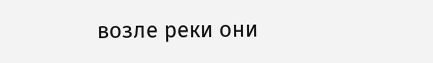возле реки они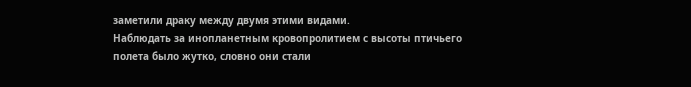заметили драку между двумя этими видами.
Наблюдать за инопланетным кровопролитием с высоты птичьего полета было жутко, словно они стали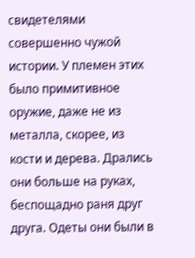свидетелями совершенно чужой истории. У племен этих было примитивное оружие, даже не из металла, скорее, из кости и дерева. Дрались они больше на руках, беспощадно раня друг друга. Одеты они были в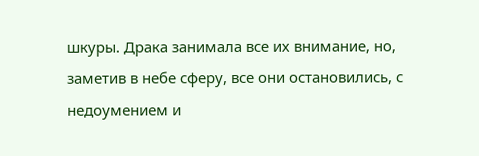шкуры. Драка занимала все их внимание, но, заметив в небе сферу, все они остановились, с недоумением и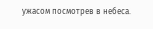ужасом посмотрев в небеса.